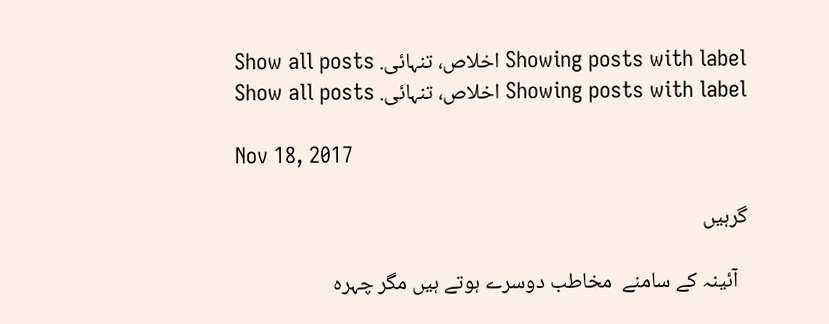Showing posts with label اخلاص، تنہائی. Show all posts
Showing posts with label اخلاص، تنہائی. Show all posts

Nov 18, 2017

گرہیں

  آئینہ کے سامنے  مخاطب دوسرے ہوتے ہیں مگر چہرہ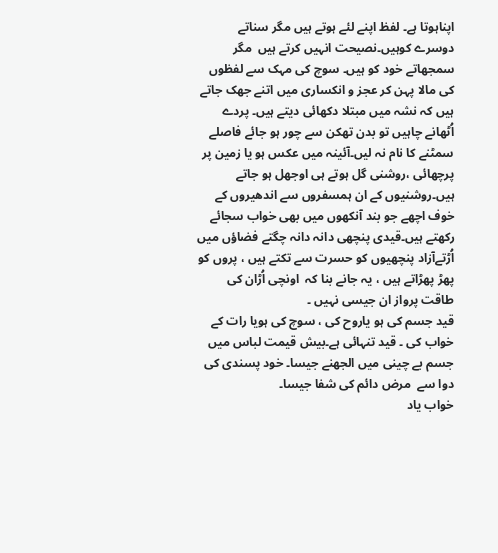اپناہوتا ہے۔ لفظ اپنے لئے ہوتے ہیں مگر سناتے  دوسرے کوہیں۔نصیحت انہیں کرتے ہیں  مگر سمجھاتے خود کو ہیں۔ سوچ کی مہک سے لفظوں کی مالا پہن کر عجز و انکساری میں اتنے جھک جاتے ہیں کہ نشہ میں مبتلا دکھائی دیتے ہیں۔ پردے اُٹھانے چاہیں تو بدن تھکن سے چور ہو جائے فاصلے سمٹنے کا نام نہ لیں۔آئینہ میں عکس ہو یا زمین پر پرچھائی ،روشنی گل ہوتے ہی اوجھل ہو جاتے ہیں۔روشنیوں کے ان ہمسفروں سے اندھیروں کے خوف اچھے جو بند آنکھوں میں بھی خواب سجائے رکھتے ہیں۔قیدی پنچھی دانہ دانہ چگتے فضاؤں میں  اُڑتےآزاد پنچھیوں کو حسرت سے تکتے ہیں ، پروں کو پھڑ پھڑاتے ہیں ، یہ جانے بنا کہ  اونچی اُڑان کی طاقت پرواز ان جیسی نہیں ۔
قید جسم کی ہو یاروح کی ، سوچ کی ہویا رات کے خواب کی ۔ قید تنہائی ہے۔بیش قیمت لباس میں جسم بے چینی میں الجھنے جیسا۔ خود پسندی کی دوا سے  مرض دائم کی شفا جیسا۔
خواب یاد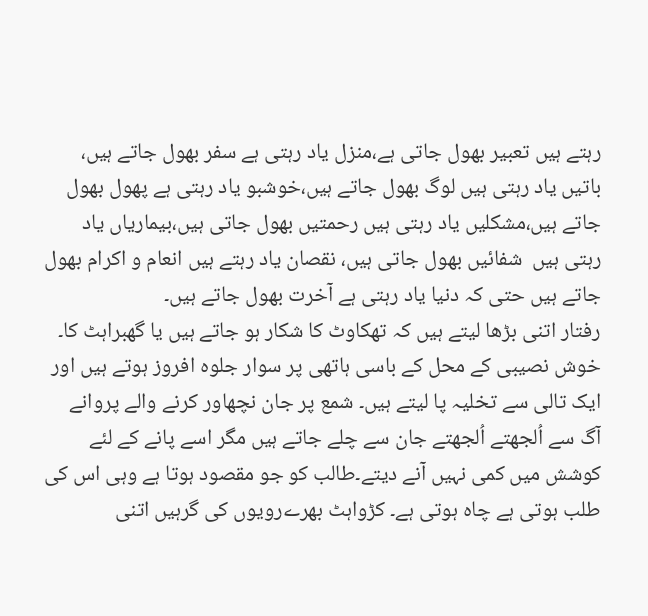رہتے ہیں تعبیر بھول جاتی ہے،منزل یاد رہتی ہے سفر بھول جاتے ہیں، باتیں یاد رہتی ہیں لوگ بھول جاتے ہیں،خوشبو یاد رہتی ہے پھول بھول جاتے ہیں،مشکلیں یاد رہتی ہیں رحمتیں بھول جاتی ہیں،بیماریاں یاد رہتی ہیں  شفائیں بھول جاتی ہیں، نقصان یاد رہتے ہیں انعام و اکرام بھول جاتے ہیں حتی کہ دنیا یاد رہتی ہے آخرت بھول جاتے ہیں۔
رفتار اتنی بڑھا لیتے ہیں کہ تھکاوٹ کا شکار ہو جاتے ہیں یا گھبراہٹ کا۔ خوش نصیبی کے محل کے باسی ہاتھی پر سوار جلوہ افروز ہوتے ہیں اور ایک تالی سے تخلیہ پا لیتے ہیں۔ شمع پر جان نچھاور کرنے والے پروانے آگ سے اُلجھتے اُلجھتے جان سے چلے جاتے ہیں مگر اسے پانے کے لئے کوشش میں کمی نہیں آنے دیتے۔طالب کو جو مقصود ہوتا ہے وہی اس کی طلب ہوتی ہے چاہ ہوتی ہے۔ کڑواہٹ بھرےرویوں کی گرہیں اتنی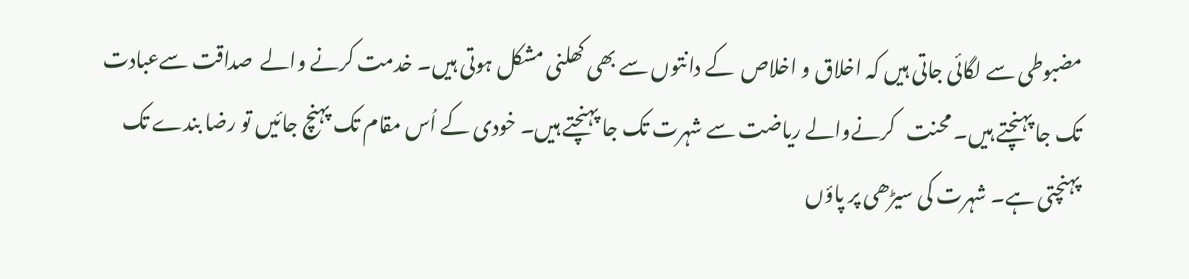مضبوطی سے لگائی جاتی ہیں کہ اخلاق و اخلاص  کے دانتوں سے بھی کھلنی مشکل ہوتی ہیں۔ خدمت کرنے والے  صداقت سےعبادت تک جا پہنچتے ہیں۔ محنت   کرنےوالے ریاضت سے شہرت تک جا پہنچتے ہیں۔ خودی کے اُس مقام تک پہنچ جائیں تو رضا بندے تک پہنچتی ہے۔ شہرت کی سیڑھی پر پاؤں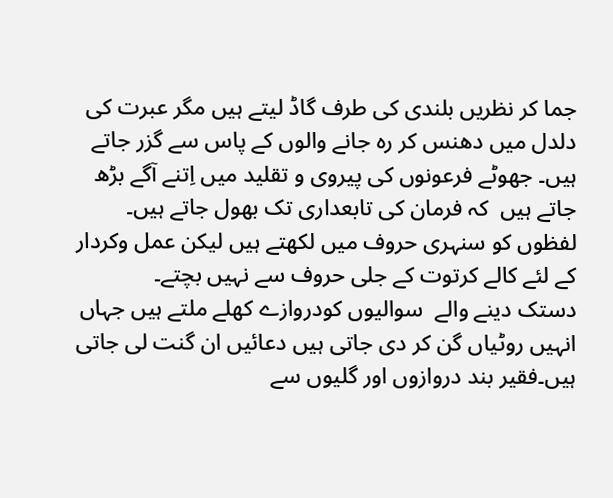جما کر نظریں بلندی کی طرف گاڈ لیتے ہیں مگر عبرت کی دلدل میں دھنس کر رہ جانے والوں کے پاس سے گزر جاتے ہیں۔ جھوٹے فرعونوں کی پیروی و تقلید میں اِتنے آگے بڑھ جاتے ہیں  کہ فرمان کی تابعداری تک بھول جاتے ہیں۔ لفظوں کو سنہری حروف میں لکھتے ہیں لیکن عمل وکردار کے لئے کالے کرتوت کے جلی حروف سے نہیں بچتے۔
دستک دینے والے  سوالیوں کودروازے کھلے ملتے ہیں جہاں انہیں روٹیاں گن کر دی جاتی ہیں دعائیں ان گنت لی جاتی ہیں۔فقیر بند دروازوں اور گلیوں سے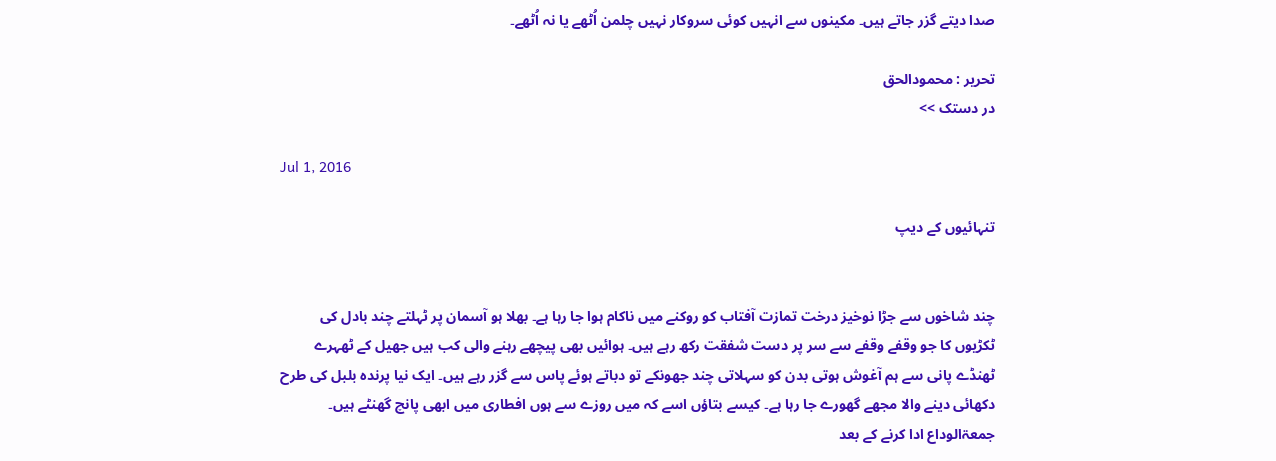صدا دیتے گزر جاتے ہیں۔ مکینوں سے انہیں کوئی سروکار نہیں چلمن اُٹھے یا نہ اُٹھے۔

تحریر : محمودالحق
در دستک >>

Jul 1, 2016

تنہائیوں کے دیپ


چند شاخوں سے جڑا نوخیز درخت تمازت آفتاب کو روکنے میں ناکام ہوا جا رہا ہے۔ بھلا ہو آسمان پر ٹہلتے چند بادل کی ٹکڑیوں کا جو وقفے وقفے سے سر پر دست شفقت رکھ رہے ہیں۔ ہوائیں بھی پیچھے رہنے والی کب ہیں جھیل کے ٹھہرے ٹھنڈے پانی سے ہم آغوش ہوتی بدن کو سہلاتی چند جھونکے تو دباتے ہوئے پاس سے گزر رہے ہیں۔ ایک نیا پرندہ بلبل کی طرح دکھائی دینے والا مجھے گھورے جا رہا ہے۔ کیسے بتاؤں اسے کہ میں روزے سے ہوں افطاری میں ابھی پانچ گھنٹے ہیں۔ جمعۃالوداع ادا کرنے کے بعد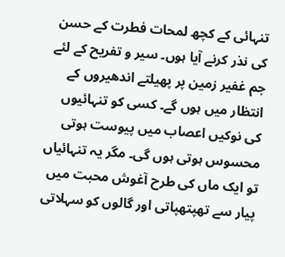تنہائی کے کچھ لمحات فطرت کے حسن کی نذر کرنے آیا ہوں۔ سیر و تفریح کے لئے جم غفیر زمین پر پھیلتے اندھیروں کے انتظار میں ہوں گے۔ کسی کو تنہائیوں کی نوکیں اعصاب میں پیوست ہوتی محسوس ہوتی ہوں گی۔ مگر یہ تنہائیاں تو ایک ماں کی طرح آغوش محبت میں پیار سے تھپتھپاتی اور گالوں کو سہلاتی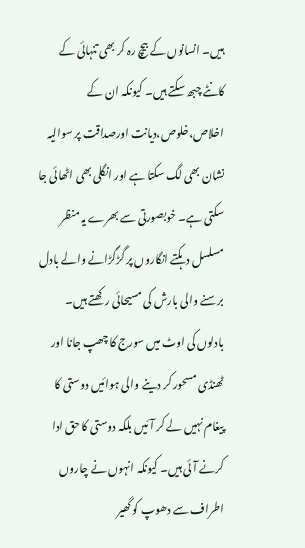ہیں۔ انسانوں کے بیچ رہ کر بھی تنہائی کے کانٹے چبھ سکتے ہیں۔ کیونکہ ان کے اخلاص،خلوص،دیانت اورصداقت پر سوالیہ نشان بھی لگ سکتا ہے اور انگلی بھی اٹھائی جا سکتی ہے۔ خوبصورتی سے بھرے یہ منظر مسلسل دہکتے انگاروں پر گڑگڑانے والے بادل برسنے والی بارش کی مسیحائی رکھتے ہیں۔ بادلوں کی اوٹ میں سورج کا چھپ جانا اور ٹھنڈی مسحور کر دینے والی ہوائیں دوستی کا پیغام نہیں لے کر آئیں بلکہ دوستی کا حق ادا کرنے آئی ہیں۔ کیونکہ انہوں نے چاروں اطراف سے دھوپ کو گھیر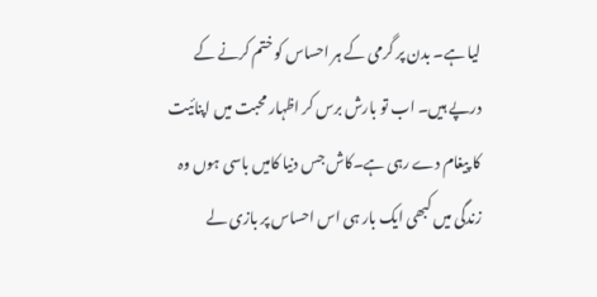لیا ہے۔ بدن پر گرمی کے ہر احساس کو ختم کرنے کے درپے ہیں۔ اب تو بارش برس کر اظہار محبت میں اپنائیت کا پیغام دے رہی ہے۔کاش جس دنیا کامیں باسی ہوں وہ زندگی میں کبھی ایک بار ہی اس احساس پر بازی لے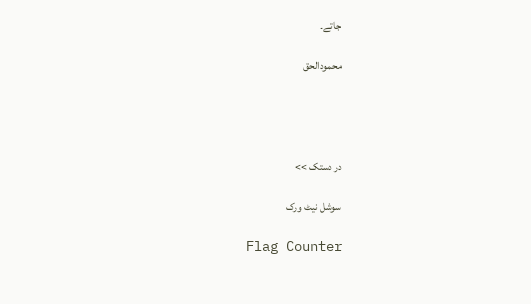جاتے۔

محمودالحق




در دستک >>

سوشل نیٹ ورک

Flag Counter